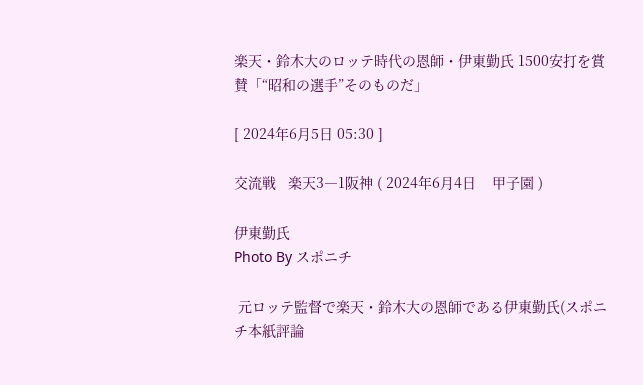楽天・鈴木大のロッテ時代の恩師・伊東勤氏 1500安打を賞賛「“昭和の選手”そのものだ」

[ 2024年6月5日 05:30 ]

交流戦   楽天3―1阪神 ( 2024年6月4日    甲子園 )

伊東勤氏
Photo By スポニチ

 元ロッテ監督で楽天・鈴木大の恩師である伊東勤氏(スポニチ本紙評論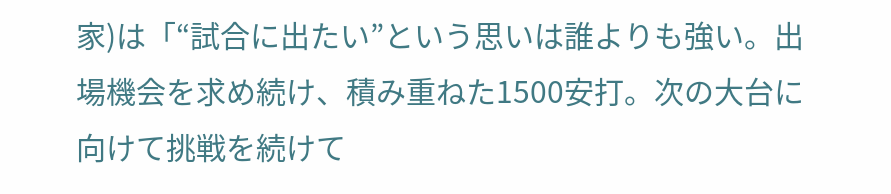家)は「“試合に出たい”という思いは誰よりも強い。出場機会を求め続け、積み重ねた1500安打。次の大台に向けて挑戦を続けて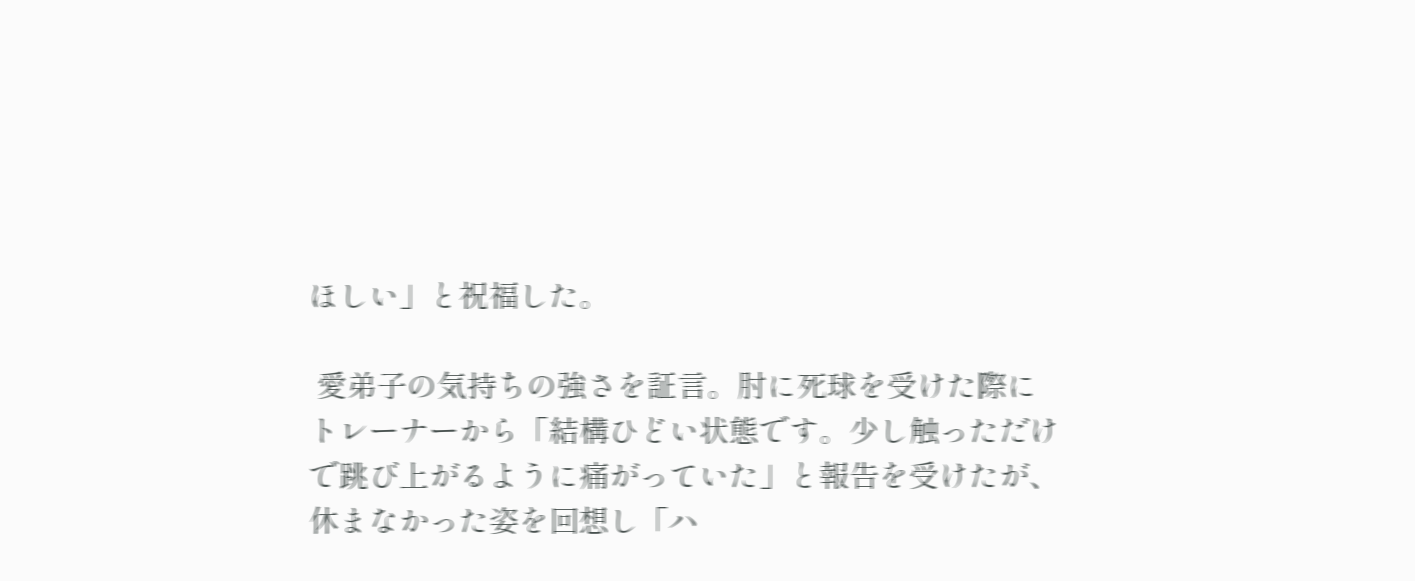ほしい」と祝福した。

 愛弟子の気持ちの強さを証言。肘に死球を受けた際にトレーナーから「結構ひどい状態です。少し触っただけで跳び上がるように痛がっていた」と報告を受けたが、休まなかった姿を回想し「ハ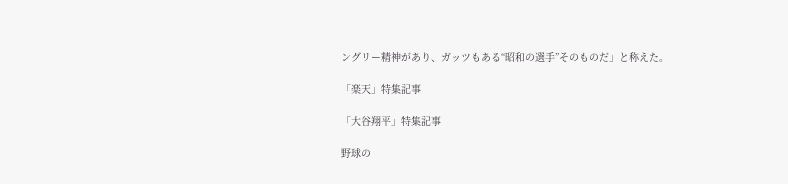ングリー精神があり、ガッツもある“昭和の選手”そのものだ」と称えた。

「楽天」特集記事

「大谷翔平」特集記事

野球の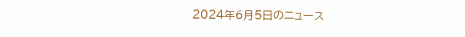2024年6月5日のニュース